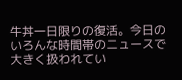牛丼一日限りの復活。今日のいろんな時間帯のニュースで大きく扱われてい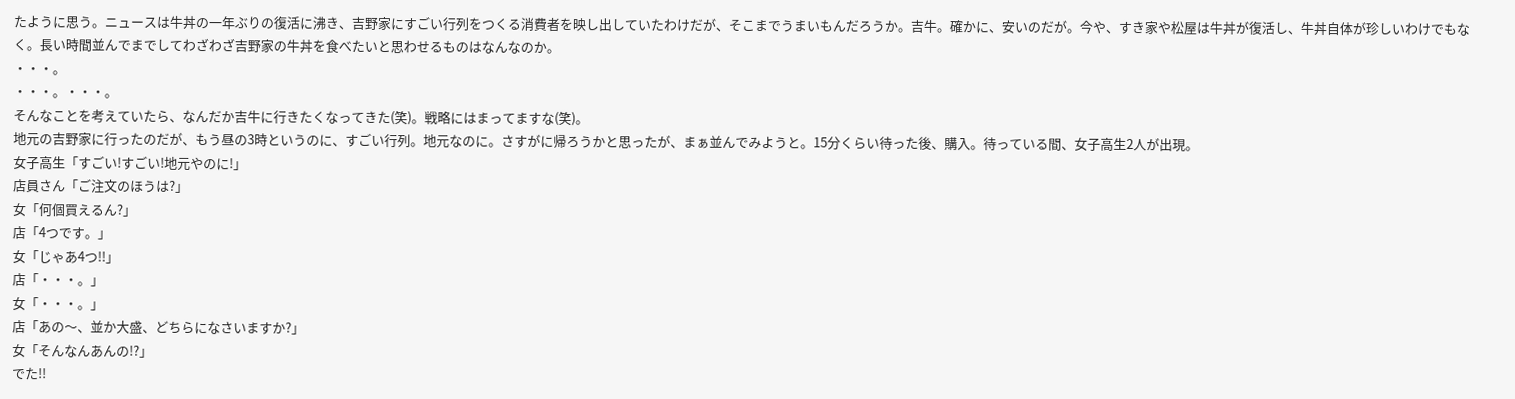たように思う。ニュースは牛丼の一年ぶりの復活に沸き、吉野家にすごい行列をつくる消費者を映し出していたわけだが、そこまでうまいもんだろうか。吉牛。確かに、安いのだが。今や、すき家や松屋は牛丼が復活し、牛丼自体が珍しいわけでもなく。長い時間並んでまでしてわざわざ吉野家の牛丼を食べたいと思わせるものはなんなのか。
・・・。
・・・。・・・。
そんなことを考えていたら、なんだか吉牛に行きたくなってきた(笑)。戦略にはまってますな(笑)。
地元の吉野家に行ったのだが、もう昼の3時というのに、すごい行列。地元なのに。さすがに帰ろうかと思ったが、まぁ並んでみようと。15分くらい待った後、購入。待っている間、女子高生2人が出現。
女子高生「すごい!すごい!地元やのに!」
店員さん「ご注文のほうは?」
女「何個買えるん?」
店「4つです。」
女「じゃあ4つ!!」
店「・・・。」
女「・・・。」
店「あの〜、並か大盛、どちらになさいますか?」
女「そんなんあんの!?」
でた!!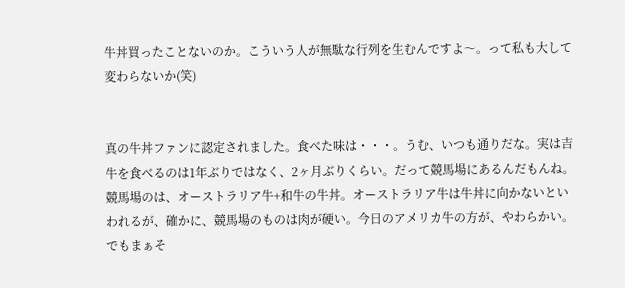牛丼買ったことないのか。こういう人が無駄な行列を生むんですよ〜。って私も大して変わらないか(笑)


真の牛丼ファンに認定されました。食べた味は・・・。うむ、いつも通りだな。実は吉牛を食べるのは1年ぶりではなく、2ヶ月ぶりくらい。だって競馬場にあるんだもんね。競馬場のは、オーストラリア牛+和牛の牛丼。オーストラリア牛は牛丼に向かないといわれるが、確かに、競馬場のものは肉が硬い。今日のアメリカ牛の方が、やわらかい。でもまぁそ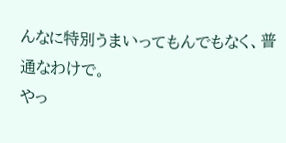んなに特別うまいってもんでもなく、普通なわけで。
やっ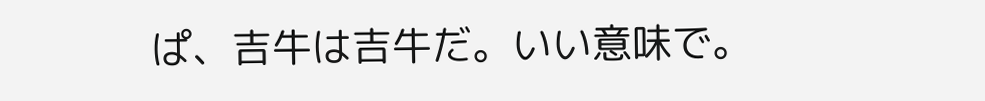ぱ、吉牛は吉牛だ。いい意味で。